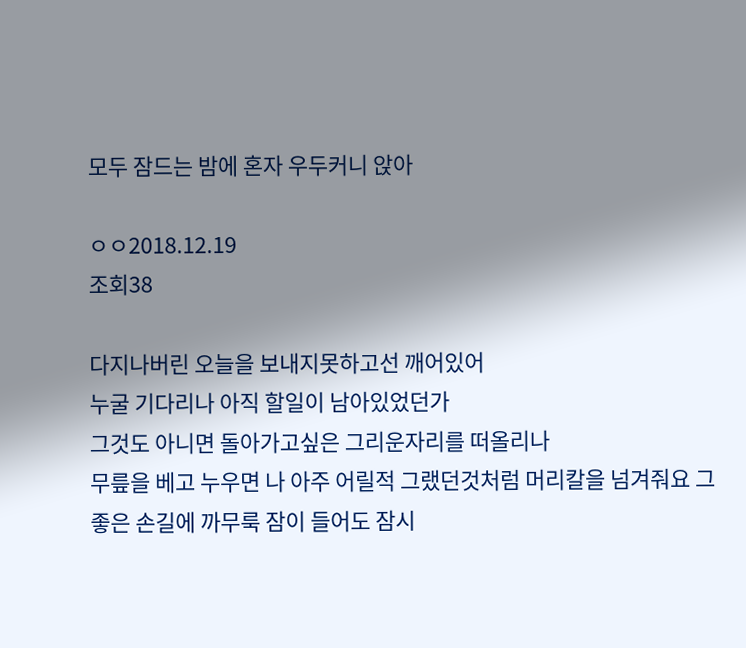모두 잠드는 밤에 혼자 우두커니 앉아

ㅇㅇ2018.12.19
조회38

다지나버린 오늘을 보내지못하고선 깨어있어
누굴 기다리나 아직 할일이 남아있었던가
그것도 아니면 돌아가고싶은 그리운자리를 떠올리나
무릎을 베고 누우면 나 아주 어릴적 그랬던것처럼 머리칼을 넘겨줘요 그 좋은 손길에 까무룩 잠이 들어도 잠시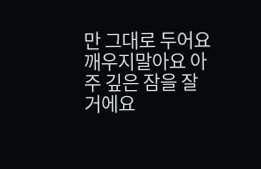만 그대로 두어요 깨우지말아요 아주 깊은 잠을 잘거에요